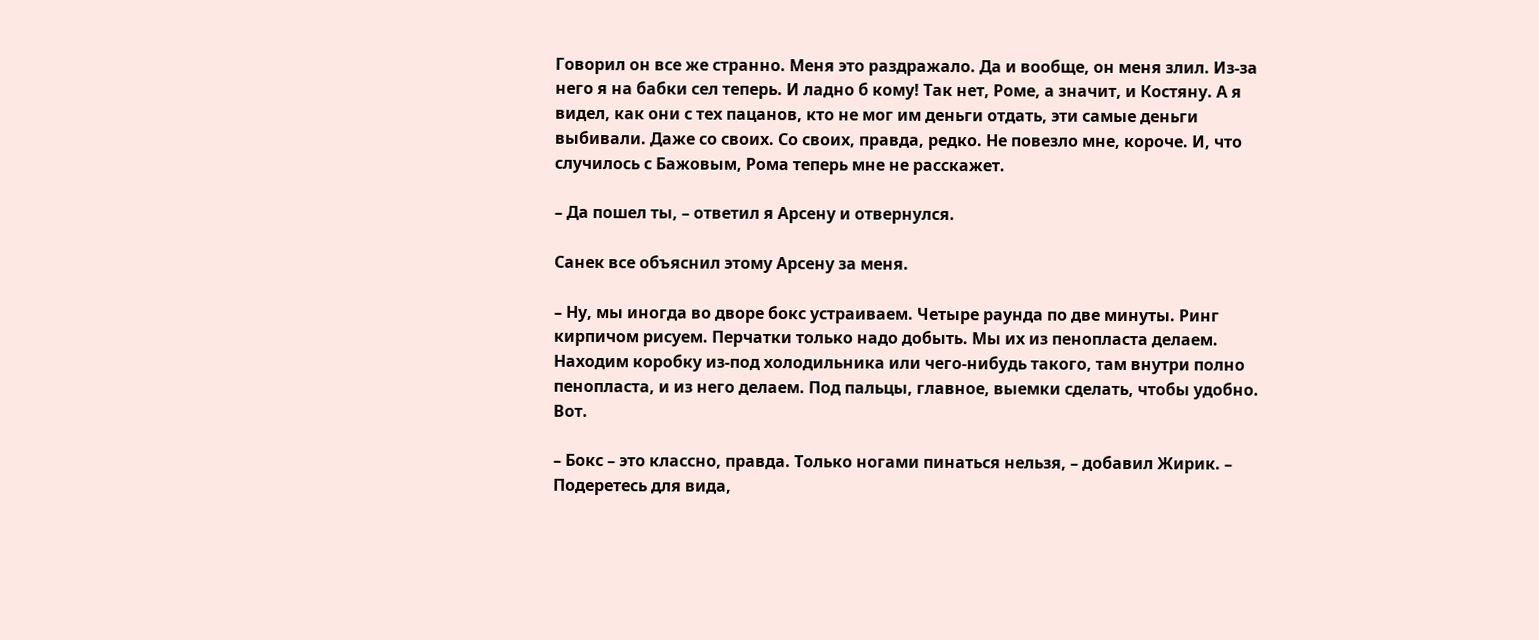Говорил он все же странно. Меня это раздражало. Да и вообще, он меня злил. Из-за него я на бабки сел теперь. И ладно б кому! Так нет, Роме, а значит, и Костяну. А я видел, как они с тех пацанов, кто не мог им деньги отдать, эти самые деньги выбивали. Даже со своих. Со своих, правда, редко. Не повезло мне, короче. И, что случилось с Бажовым, Рома теперь мне не расскажет.

– Да пошел ты, – ответил я Арсену и отвернулся.

Санек все объяснил этому Арсену за меня.

– Ну, мы иногда во дворе бокс устраиваем. Четыре раунда по две минуты. Ринг кирпичом рисуем. Перчатки только надо добыть. Мы их из пенопласта делаем. Находим коробку из-под холодильника или чего-нибудь такого, там внутри полно пенопласта, и из него делаем. Под пальцы, главное, выемки сделать, чтобы удобно. Вот.

– Бокс – это классно, правда. Только ногами пинаться нельзя, – добавил Жирик. – Подеретесь для вида,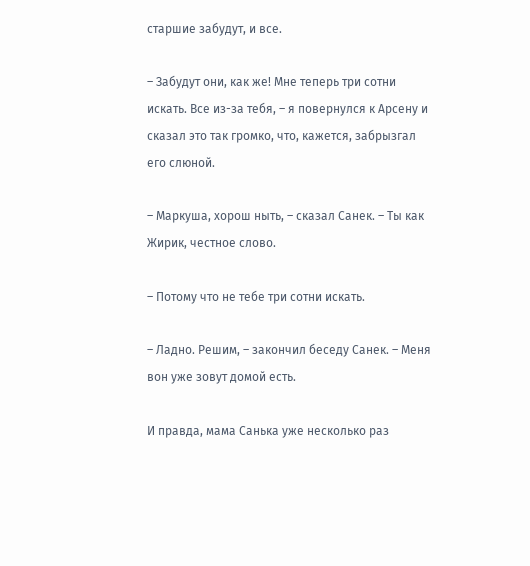старшие забудут, и все.

– Забудут они, как же! Мне теперь три сотни искать. Все из-за тебя, – я повернулся к Арсену и сказал это так громко, что, кажется, забрызгал его слюной.

– Маркуша, хорош ныть, – сказал Санек. – Ты как Жирик, честное слово.

– Потому что не тебе три сотни искать.

– Ладно. Решим, – закончил беседу Санек. – Меня вон уже зовут домой есть.

И правда, мама Санька уже несколько раз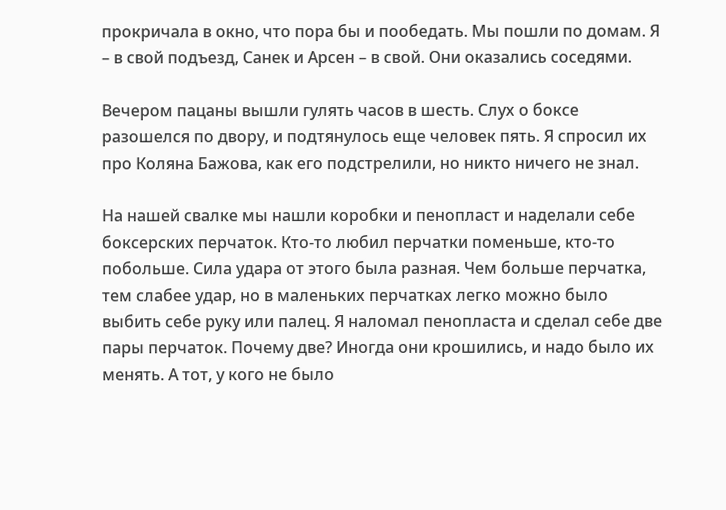прокричала в окно, что пора бы и пообедать. Мы пошли по домам. Я – в свой подъезд, Санек и Арсен – в свой. Они оказались соседями.

Вечером пацаны вышли гулять часов в шесть. Слух о боксе разошелся по двору, и подтянулось еще человек пять. Я спросил их про Коляна Бажова, как его подстрелили, но никто ничего не знал.

На нашей свалке мы нашли коробки и пенопласт и наделали себе боксерских перчаток. Кто-то любил перчатки поменьше, кто-то побольше. Сила удара от этого была разная. Чем больше перчатка, тем слабее удар, но в маленьких перчатках легко можно было выбить себе руку или палец. Я наломал пенопласта и сделал себе две пары перчаток. Почему две? Иногда они крошились, и надо было их менять. А тот, у кого не было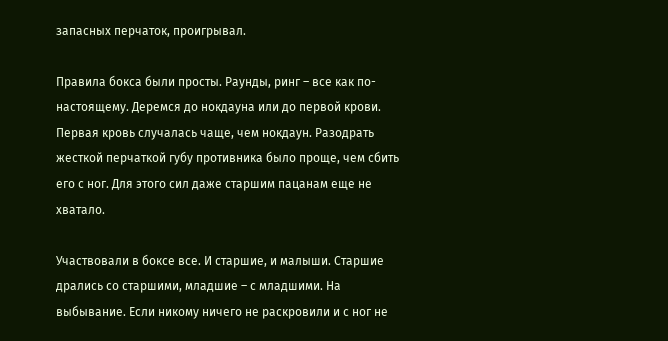запасных перчаток, проигрывал.

Правила бокса были просты. Раунды, ринг – все как по-настоящему. Деремся до нокдауна или до первой крови. Первая кровь случалась чаще, чем нокдаун. Разодрать жесткой перчаткой губу противника было проще, чем сбить его с ног. Для этого сил даже старшим пацанам еще не хватало.

Участвовали в боксе все. И старшие, и малыши. Старшие дрались со старшими, младшие – с младшими. На выбывание. Если никому ничего не раскровили и с ног не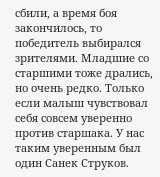сбили, а время боя закончилось, то победитель выбирался зрителями. Младшие со старшими тоже дрались, но очень редко. Только если малыш чувствовал себя совсем уверенно против старшака. У нас таким уверенным был один Санек Струков.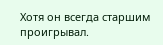Хотя он всегда старшим проигрывал.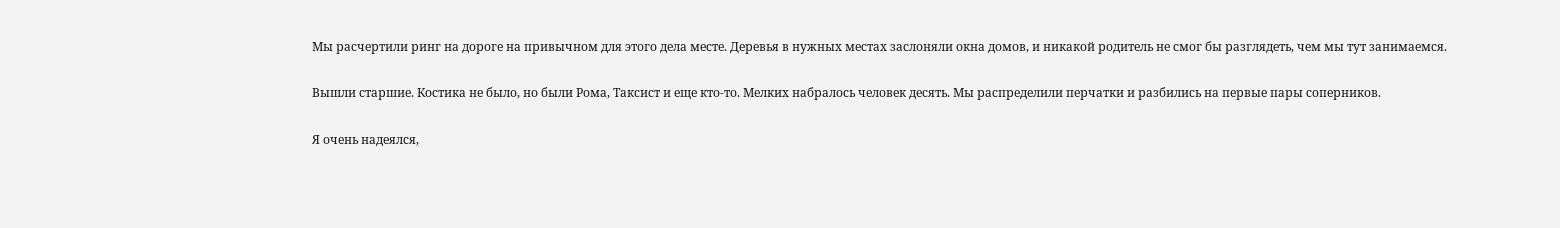Мы расчертили ринг на дороге на привычном для этого дела месте. Деревья в нужных местах заслоняли окна домов, и никакой родитель не смог бы разглядеть, чем мы тут занимаемся.

Вышли старшие. Костика не было, но были Рома, Таксист и еще кто-то. Мелких набралось человек десять. Мы распределили перчатки и разбились на первые пары соперников.

Я очень надеялся,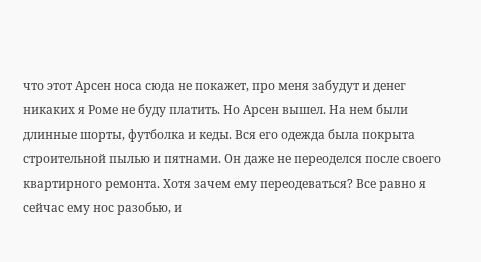что этот Арсен носа сюда не покажет, про меня забудут и денег никаких я Роме не буду платить. Но Арсен вышел. На нем были длинные шорты, футболка и кеды. Вся его одежда была покрыта строительной пылью и пятнами. Он даже не переоделся после своего квартирного ремонта. Хотя зачем ему переодеваться? Все равно я сейчас ему нос разобью, и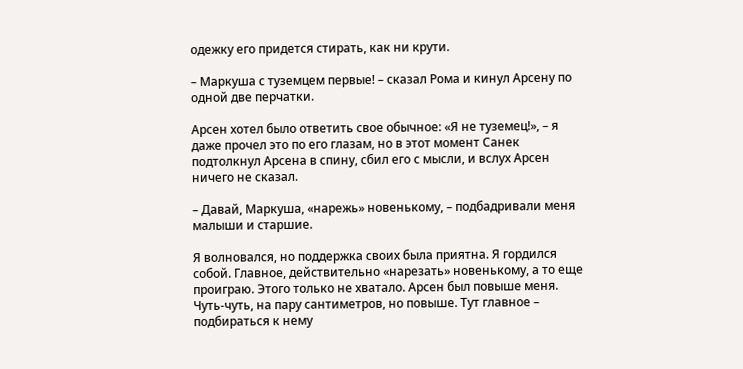одежку его придется стирать, как ни крути.

– Маркуша с туземцем первые! – сказал Рома и кинул Арсену по одной две перчатки.

Арсен хотел было ответить свое обычное: «Я не туземец!», – я даже прочел это по его глазам, но в этот момент Санек подтолкнул Арсена в спину, сбил его с мысли, и вслух Арсен ничего не сказал.

– Давай, Маркуша, «нарежь» новенькому, – подбадривали меня малыши и старшие.

Я волновался, но поддержка своих была приятна. Я гордился собой. Главное, действительно «нарезать» новенькому, а то еще проиграю. Этого только не хватало. Арсен был повыше меня. Чуть-чуть, на пару сантиметров, но повыше. Тут главное – подбираться к нему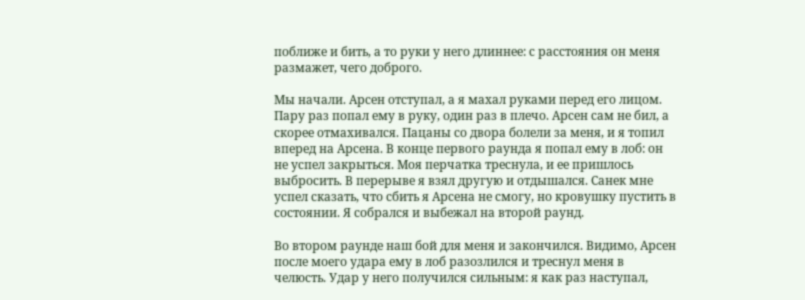поближе и бить, а то руки у него длиннее: с расстояния он меня размажет, чего доброго.

Мы начали. Арсен отступал, а я махал руками перед его лицом. Пару раз попал ему в руку, один раз в плечо. Арсен сам не бил, а скорее отмахивался. Пацаны со двора болели за меня, и я топил вперед на Арсена. В конце первого раунда я попал ему в лоб: он не успел закрыться. Моя перчатка треснула, и ее пришлось выбросить. В перерыве я взял другую и отдышался. Санек мне успел сказать, что сбить я Арсена не смогу, но кровушку пустить в состоянии. Я собрался и выбежал на второй раунд.

Во втором раунде наш бой для меня и закончился. Видимо, Арсен после моего удара ему в лоб разозлился и треснул меня в челюсть. Удар у него получился сильным: я как раз наступал,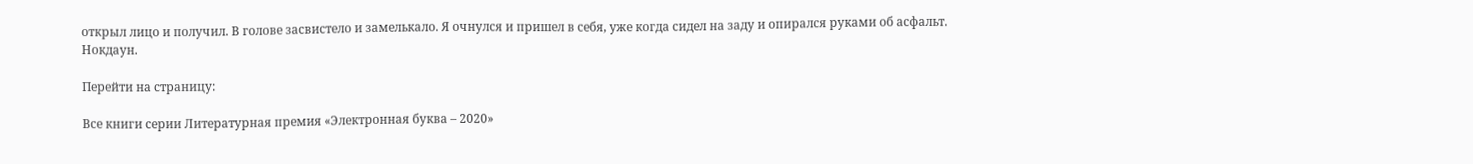открыл лицо и получил. В голове засвистело и замелькало. Я очнулся и пришел в себя, уже когда сидел на заду и опирался руками об асфальт. Нокдаун.

Перейти на страницу:

Все книги серии Литературная премия «Электронная буква – 2020»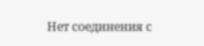Нет соединения с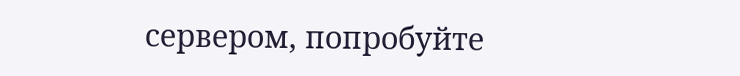сервером, попробуйте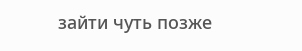зайти чуть позже